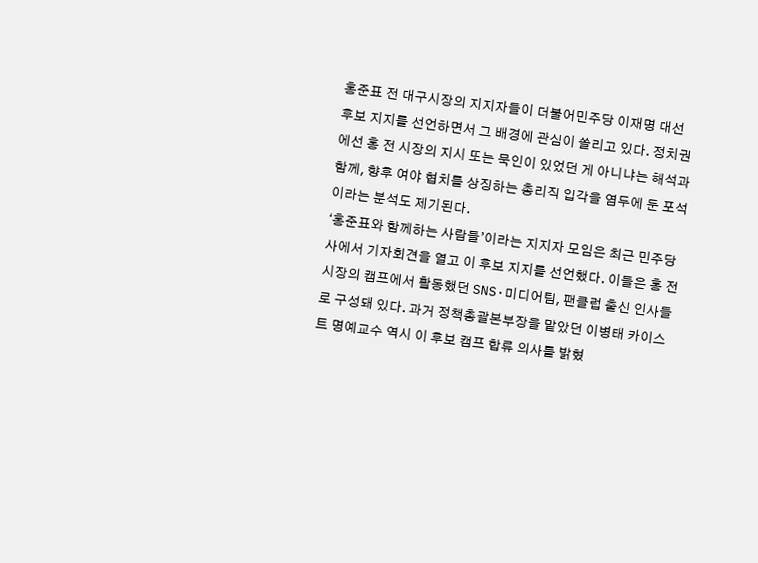홍준표 전 대구시장의 지지자들이 더불어민주당 이재명 대선 후보 지지를 선언하면서 그 배경에 관심이 쏠리고 있다. 정치권에선 홍 전 시장의 지시 또는 묵인이 있었던 게 아니냐는 해석과 함께, 향후 여야 협치를 상징하는 총리직 입각을 염두에 둔 포석이라는 분석도 제기된다.
‘홍준표와 함께하는 사람들’이라는 지지자 모임은 최근 민주당사에서 기자회견을 열고 이 후보 지지를 선언했다. 이들은 홍 전 시장의 캠프에서 활동했던 SNS·미디어팀, 팬클럽 출신 인사들로 구성돼 있다. 과거 정책총괄본부장을 맡았던 이병태 카이스트 명예교수 역시 이 후보 캠프 합류 의사를 밝혔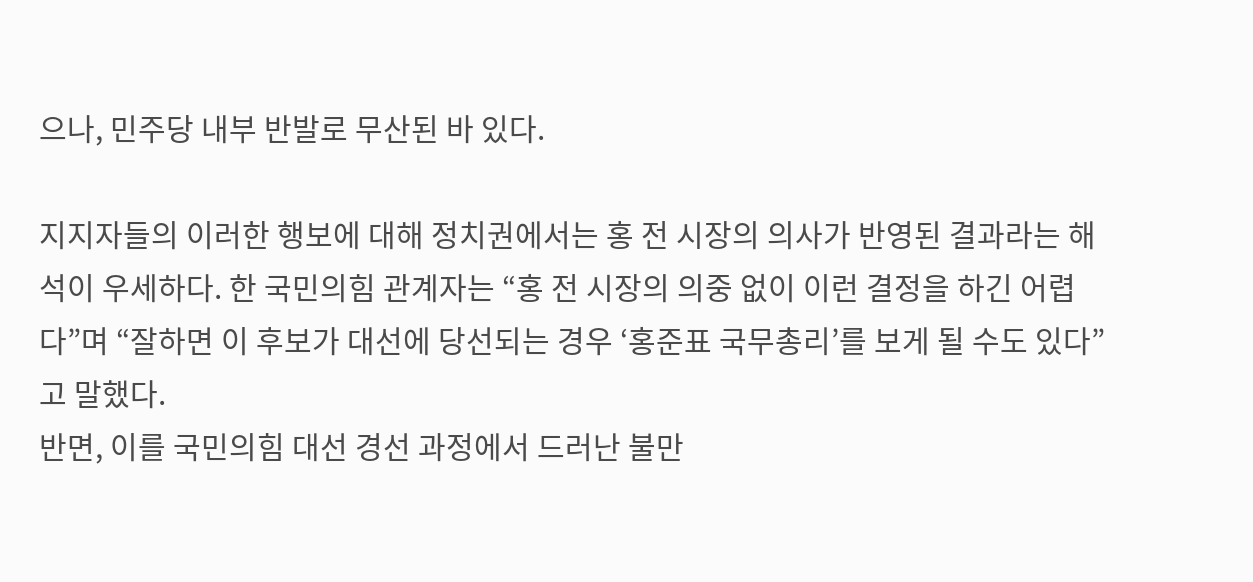으나, 민주당 내부 반발로 무산된 바 있다.

지지자들의 이러한 행보에 대해 정치권에서는 홍 전 시장의 의사가 반영된 결과라는 해석이 우세하다. 한 국민의힘 관계자는 “홍 전 시장의 의중 없이 이런 결정을 하긴 어렵다”며 “잘하면 이 후보가 대선에 당선되는 경우 ‘홍준표 국무총리’를 보게 될 수도 있다”고 말했다.
반면, 이를 국민의힘 대선 경선 과정에서 드러난 불만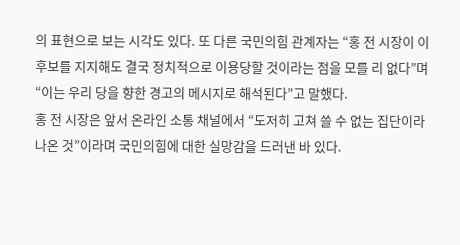의 표현으로 보는 시각도 있다. 또 다른 국민의힘 관계자는 “홍 전 시장이 이 후보를 지지해도 결국 정치적으로 이용당할 것이라는 점을 모를 리 없다”며 “이는 우리 당을 향한 경고의 메시지로 해석된다”고 말했다.
홍 전 시장은 앞서 온라인 소통 채널에서 “도저히 고쳐 쓸 수 없는 집단이라 나온 것”이라며 국민의힘에 대한 실망감을 드러낸 바 있다.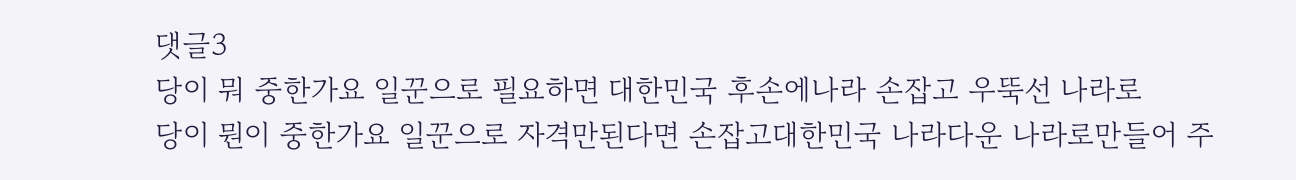댓글3
당이 뭐 중한가요 일꾼으로 필요하면 대한민국 후손에나라 손잡고 우뚝선 나라로
당이 뭔이 중한가요 일꾼으로 자격만된다면 손잡고대한민국 나라다운 나라로만들어 주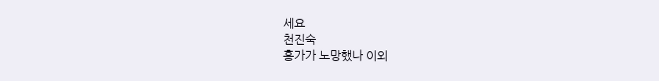세요
천진숙
홍가가 노망했나 이외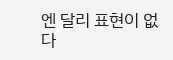엔 달리 표현이 없다